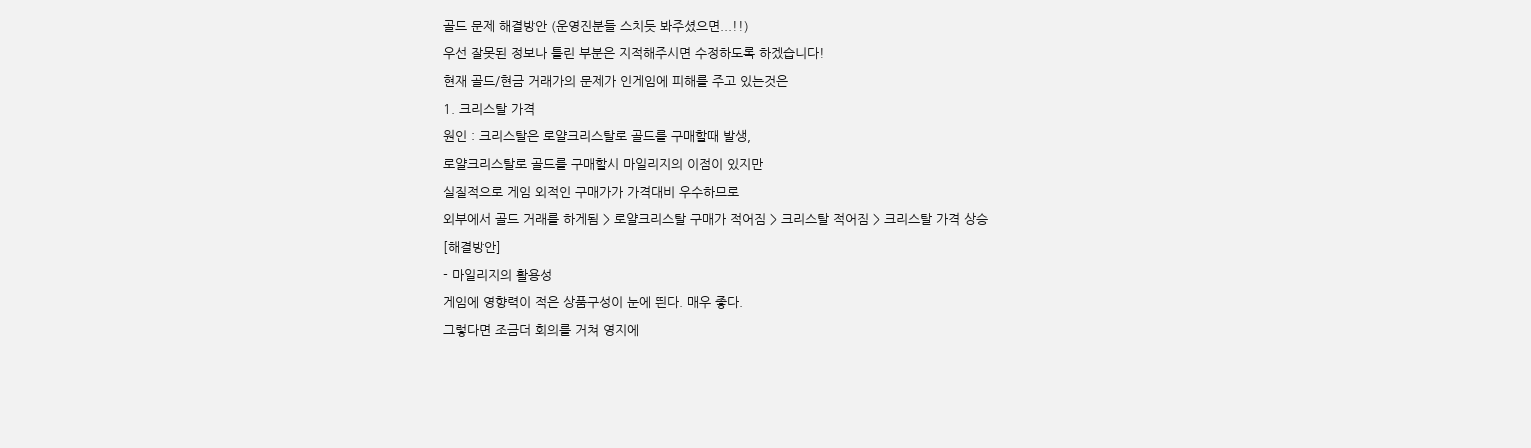골드 문제 해결방안 (운영진분들 스치듯 봐주셨으면...!!)
우선 잘못된 정보나 틀린 부분은 지적해주시면 수정하도록 하겠습니다!
현재 골드/현금 거래가의 문제가 인게임에 피해를 주고 있는것은
1. 크리스탈 가격
원인 : 크리스탈은 로얄크리스탈로 골드를 구매할때 발생,
로얄크리스탈로 골드를 구매할시 마일리지의 이점이 있지만
실질적으로 게임 외적인 구매가가 가격대비 우수하므로
외부에서 골드 거래를 하게됨 > 로얄크리스탈 구매가 적어짐 > 크리스탈 적어짐 > 크리스탈 가격 상승
[해결방안]
- 마일리지의 활용성
게임에 영향력이 적은 상품구성이 눈에 띈다. 매우 좋다.
그렇다면 조금더 회의를 거쳐 영지에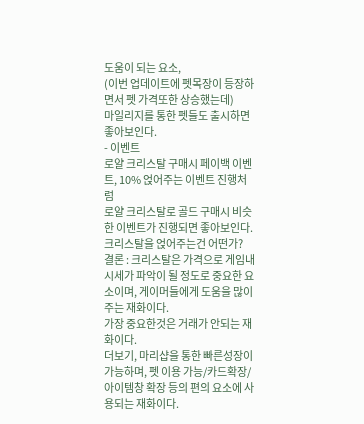도움이 되는 요소,
(이번 업데이트에 펫목장이 등장하면서 펫 가격또한 상승했는데)
마일리지를 통한 펫들도 출시하면 좋아보인다.
- 이벤트
로얄 크리스탈 구매시 페이백 이벤트, 10% 얹어주는 이벤트 진행처럼
로얄 크리스탈로 골드 구매시 비슷한 이벤트가 진행되면 좋아보인다.
크리스탈을 얹어주는건 어떤가?
결론 : 크리스탈은 가격으로 게임내 시세가 파악이 될 정도로 중요한 요소이며, 게이머들에게 도움을 많이주는 재화이다.
가장 중요한것은 거래가 안되는 재화이다.
더보기, 마리샵을 통한 빠른성장이 가능하며, 펫 이용 가능/카드확장/아이템창 확장 등의 편의 요소에 사용되는 재화이다.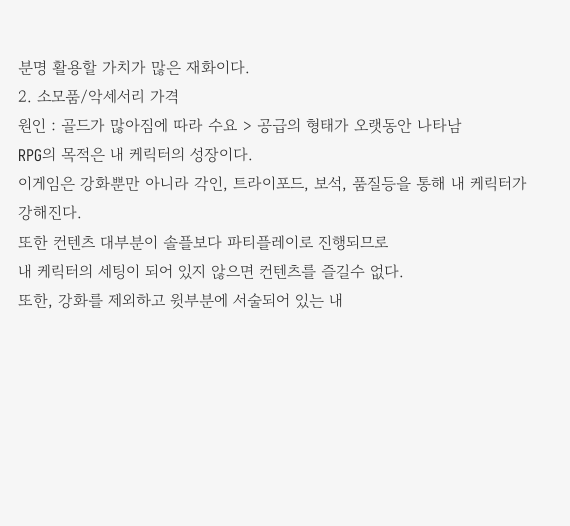분명 활용할 가치가 많은 재화이다.
2. 소모품/악세서리 가격
원인 : 골드가 많아짐에 따라 수요 > 공급의 형태가 오랫동안 나타남
RPG의 목적은 내 케릭터의 성장이다.
이게임은 강화뿐만 아니라 각인, 트라이포드, 보석, 품질등을 통해 내 케릭터가 강해진다.
또한 컨텐츠 대부분이 솔플보다 파티플레이로 진행되므로
내 케릭터의 세팅이 되어 있지 않으면 컨텐츠를 즐길수 없다.
또한, 강화를 제외하고 윗부분에 서술되어 있는 내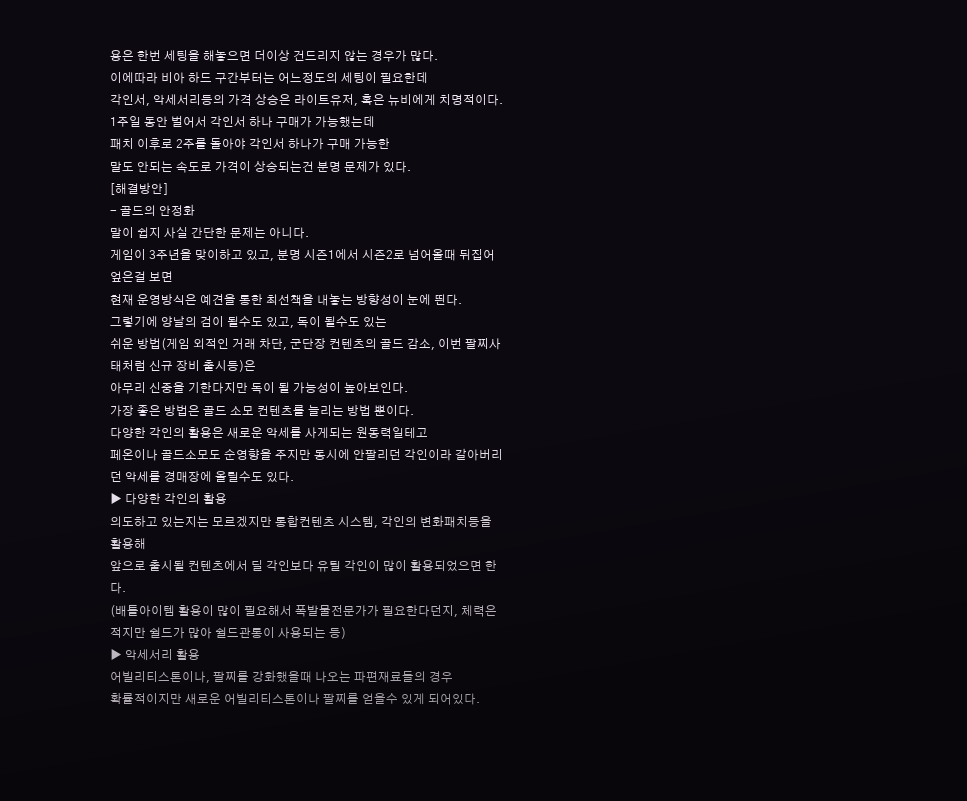용은 한번 세팅을 해놓으면 더이상 건드리지 않는 경우가 많다.
이에따라 비아 하드 구간부터는 어느정도의 세팅이 필요한데
각인서, 악세서리등의 가격 상승은 라이트유저, 혹은 뉴비에게 치명적이다.
1주일 동안 벌어서 각인서 하나 구매가 가능했는데
패치 이후로 2주를 돌아야 각인서 하나가 구매 가능한
말도 안되는 속도로 가격이 상승되는건 분명 문제가 있다.
[해결방안]
- 골드의 안정화
말이 쉽지 사실 간단한 문제는 아니다.
게임이 3주년을 맞이하고 있고, 분명 시즌1에서 시즌2로 넘어올때 뒤집어 엎은걸 보면
현재 운영방식은 예견을 통한 최선책을 내놓는 방향성이 눈에 띈다.
그렇기에 양날의 검이 될수도 있고, 독이 될수도 있는
쉬운 방법(게임 외적인 거래 차단, 군단장 컨텐츠의 골드 감소, 이번 팔찌사태처럼 신규 장비 출시등)은
아무리 신중을 기한다지만 독이 될 가능성이 높아보인다.
가장 좋은 방법은 골드 소모 컨텐츠를 늘리는 방법 뿐이다.
다양한 각인의 활용은 새로운 악세를 사게되는 원동력일테고
페온이나 골드소모도 순영향을 주지만 동시에 안팔리던 각인이라 갈아버리던 악세를 경매장에 올릴수도 있다.
▶ 다양한 각인의 활용
의도하고 있는지는 모르겠지만 통합컨텐츠 시스템, 각인의 변화패치등을 활용해
앞으로 출시될 컨텐츠에서 딜 각인보다 유틸 각인이 많이 활용되었으면 한다.
(배틀아이템 활용이 많이 필요해서 폭발물전문가가 필요한다던지, 체력은 적지만 쉴드가 많아 쉴드관통이 사용되는 등)
▶ 악세서리 활용
어빌리티스톤이나, 팔찌를 강화했을때 나오는 파편재료들의 경우
확률적이지만 새로운 어빌리티스톤이나 팔찌를 얻을수 있게 되어있다.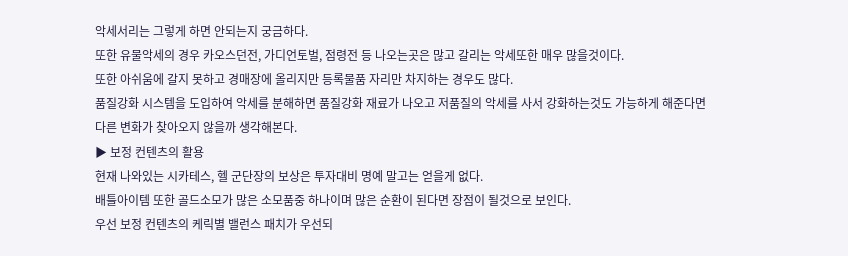악세서리는 그렇게 하면 안되는지 궁금하다.
또한 유물악세의 경우 카오스던전, 가디언토벌, 점령전 등 나오는곳은 많고 갈리는 악세또한 매우 많을것이다.
또한 아쉬움에 갈지 못하고 경매장에 올리지만 등록물품 자리만 차지하는 경우도 많다.
품질강화 시스템을 도입하여 악세를 분해하면 품질강화 재료가 나오고 저품질의 악세를 사서 강화하는것도 가능하게 해준다면
다른 변화가 찾아오지 않을까 생각해본다.
▶ 보정 컨텐츠의 활용
현재 나와있는 시카테스, 헬 군단장의 보상은 투자대비 명예 말고는 얻을게 없다.
배틀아이템 또한 골드소모가 많은 소모품중 하나이며 많은 순환이 된다면 장점이 될것으로 보인다.
우선 보정 컨텐츠의 케릭별 밸런스 패치가 우선되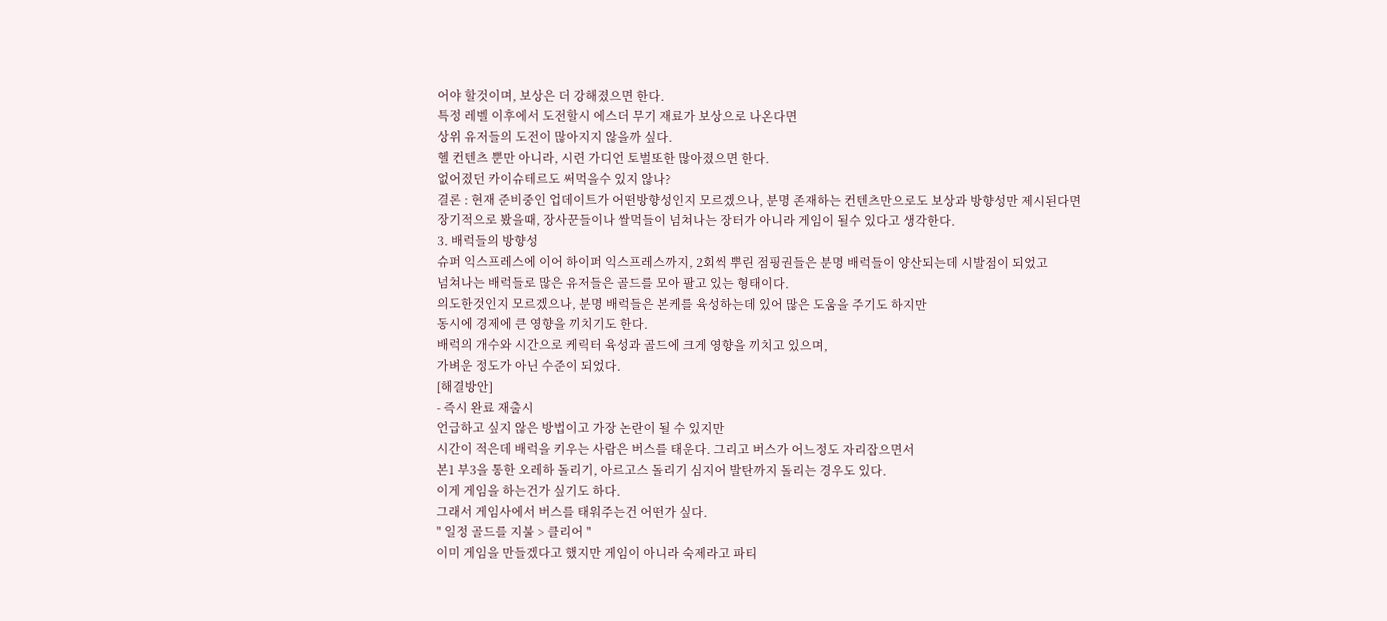어야 할것이며, 보상은 더 강해졌으면 한다.
특정 레벨 이후에서 도전할시 에스더 무기 재료가 보상으로 나온다면
상위 유저들의 도전이 많아지지 않을까 싶다.
헬 컨텐츠 뿐만 아니라, 시련 가디언 토벌또한 많아졌으면 한다.
없어졌던 카이슈테르도 써먹을수 있지 않나?
결론 : 현재 준비중인 업데이트가 어떤방향성인지 모르겠으나, 분명 존재하는 컨텐츠만으로도 보상과 방향성만 제시된다면
장기적으로 봤을때, 장사꾼들이나 쌀먹들이 넘쳐나는 장터가 아니라 게임이 될수 있다고 생각한다.
3. 배럭들의 방향성
슈퍼 익스프레스에 이어 하이퍼 익스프레스까지, 2회씩 뿌린 점핑권들은 분명 배럭들이 양산되는데 시발점이 되었고
넘쳐나는 배럭들로 많은 유저들은 골드를 모아 팔고 있는 형태이다.
의도한것인지 모르겠으나, 분명 배럭들은 본케를 육성하는데 있어 많은 도움을 주기도 하지만
동시에 경제에 큰 영향을 끼치기도 한다.
배럭의 개수와 시간으로 케릭터 육성과 골드에 크게 영향을 끼치고 있으며,
가벼운 정도가 아닌 수준이 되었다.
[해결방안]
- 즉시 완료 재출시
언급하고 싶지 않은 방법이고 가장 논란이 될 수 있지만
시간이 적은데 배럭을 키우는 사람은 버스를 태운다. 그리고 버스가 어느정도 자리잡으면서
본1 부3을 통한 오레하 돌리기, 아르고스 돌리기 심지어 발탄까지 돌리는 경우도 있다.
이게 게임을 하는건가 싶기도 하다.
그래서 게임사에서 버스를 태워주는건 어떤가 싶다.
" 일정 골드를 지불 > 클리어 "
이미 게임을 만들겠다고 했지만 게임이 아니라 숙제라고 파티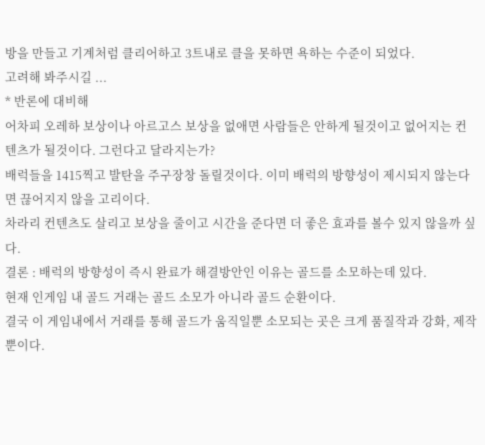방을 만들고 기계처럼 클리어하고 3트내로 클을 못하면 욕하는 수준이 되었다.
고려해 봐주시길 ...
* 반론에 대비해
어차피 오레하 보상이나 아르고스 보상을 없애면 사람들은 안하게 될것이고 없어지는 컨텐츠가 될것이다. 그런다고 달라지는가?
배럭들을 1415찍고 발탄을 주구장창 돌릴것이다. 이미 배럭의 방향성이 제시되지 않는다면 끊어지지 않을 고리이다.
차라리 컨텐츠도 살리고 보상을 줄이고 시간을 준다면 더 좋은 효과를 볼수 있지 않을까 싶다.
결론 : 배럭의 방향성이 즉시 완료가 해결방안인 이유는 골드를 소모하는데 있다.
현재 인게임 내 골드 거래는 골드 소모가 아니라 골드 순환이다.
결국 이 게임내에서 거래를 통해 골드가 움직일뿐 소모되는 곳은 크게 품질작과 강화, 제작뿐이다.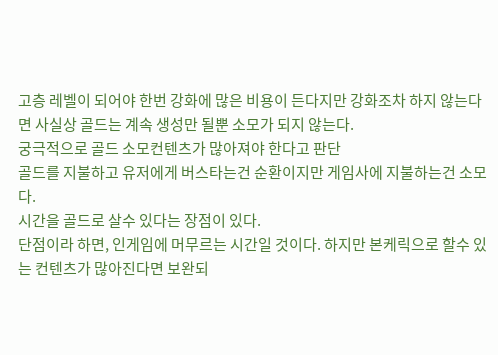고층 레벨이 되어야 한번 강화에 많은 비용이 든다지만 강화조차 하지 않는다면 사실상 골드는 계속 생성만 될뿐 소모가 되지 않는다.
궁극적으로 골드 소모컨텐츠가 많아져야 한다고 판단
골드를 지불하고 유저에게 버스타는건 순환이지만 게임사에 지불하는건 소모다.
시간을 골드로 살수 있다는 장점이 있다.
단점이라 하면, 인게임에 머무르는 시간일 것이다. 하지만 본케릭으로 할수 있는 컨텐츠가 많아진다면 보완되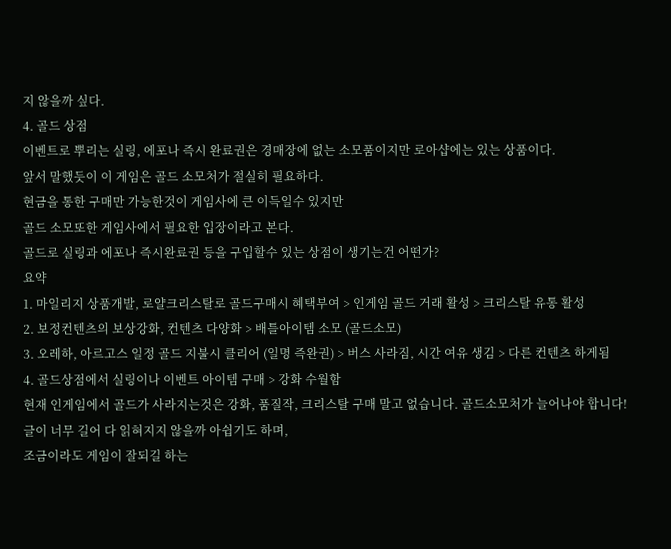지 않을까 싶다.
4. 골드 상점
이벤트로 뿌리는 실링, 에포나 즉시 완료권은 경매장에 없는 소모품이지만 로아샵에는 있는 상품이다.
앞서 말했듯이 이 게임은 골드 소모처가 절실히 필요하다.
현금을 통한 구매만 가능한것이 게임사에 큰 이득일수 있지만
골드 소모또한 게임사에서 필요한 입장이라고 본다.
골드로 실링과 에포나 즉시완료권 등을 구입할수 있는 상점이 생기는건 어떤가?
요약
1. 마일리지 상품개발, 로얄크리스탈로 골드구매시 혜택부여 > 인게임 골드 거래 활성 > 크리스탈 유통 활성
2. 보정컨텐츠의 보상강화, 컨텐츠 다양화 > 배틀아이템 소모 (골드소모)
3. 오레하, 아르고스 일정 골드 지불시 클리어 (일명 즉완권) > 버스 사라짐, 시간 여유 생김 > 다른 컨텐츠 하게됨
4. 골드상점에서 실링이나 이벤트 아이템 구매 > 강화 수월함
현재 인게임에서 골드가 사라지는것은 강화, 품질작, 크리스탈 구매 말고 없습니다. 골드소모처가 늘어나야 합니다!
글이 너무 길어 다 읽혀지지 않을까 아쉽기도 하며,
조금이라도 게임이 잘되길 하는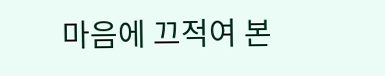마음에 끄적여 본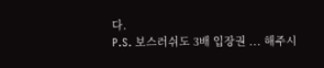다.
P.S. 보스러쉬도 3배 입장권 ... 해주시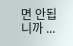면 안됩니까 ...